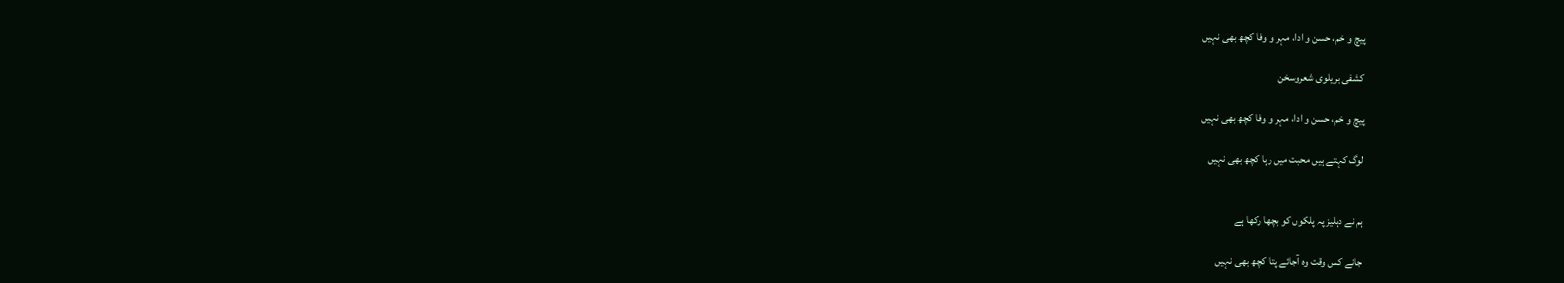پیچ و خم، حسن و ادا، مہر و وفا کچھ بھی نہیں

کشفی بریلوی شعروسخن

پیچ و خم، حسن و ادا، مہر و وفا کچھ بھی نہیں

لوگ کہتے ہیں محبت میں رہا کچھ بھی نہیں


ہم نے دہلیز پہ پلکوں کو بچھا رکھا ہے

جانے کس وقت وہ آجائے پتا کچھ بھی نہیں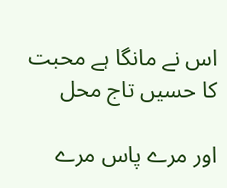اس نے مانگا ہے محبت کا حسیں تاج محل

اور مرے پاس مرے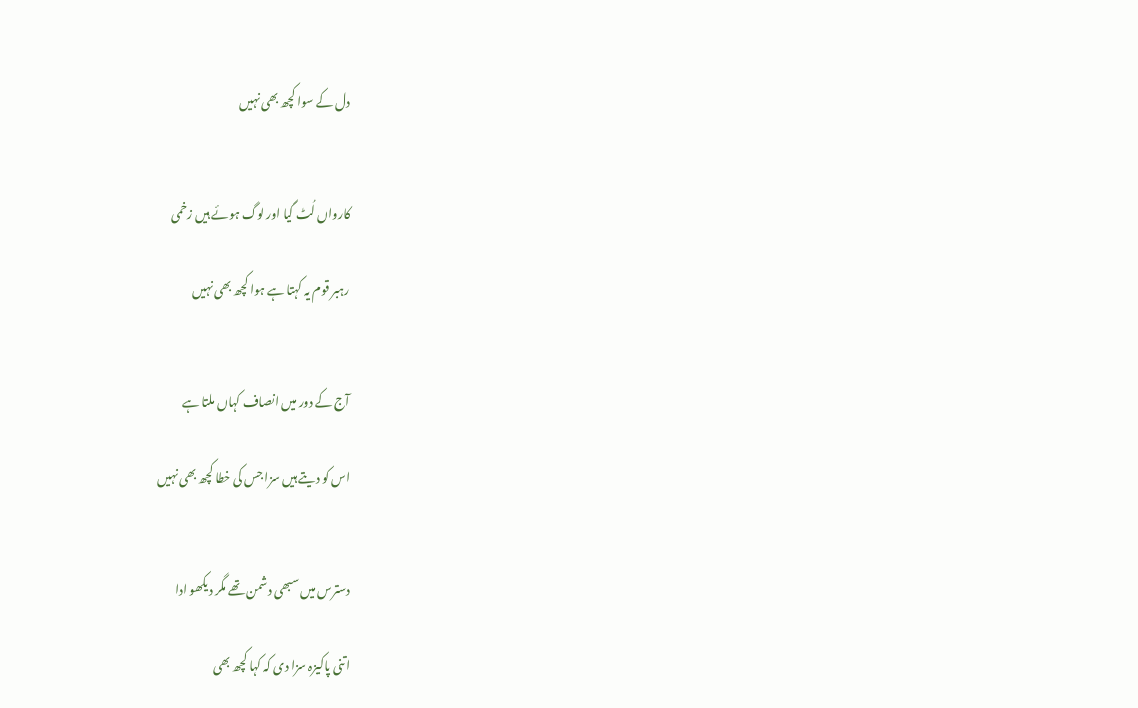دل کے سوا کچھ بھی نہیں


کارواں لُٹ گیا اور لوگ ہوئے ہیں زخمی

رہبر قوم یہ کہتا ہے ہوا کچھ بھی نہیں


آج کے دور میں انصاف کہاں ملتا ہے

اس کو دیتے ہیں سزا جس کی خطا کچھ بھی نہیں


دسترس میں سبھی دشمن تھے مگر دیکھو ادا

اتنی پاکیزہ سزا دی کہ کہا کچھ بھی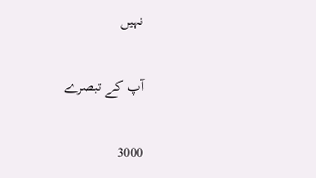نہیں

آپ کے تبصرے

3000